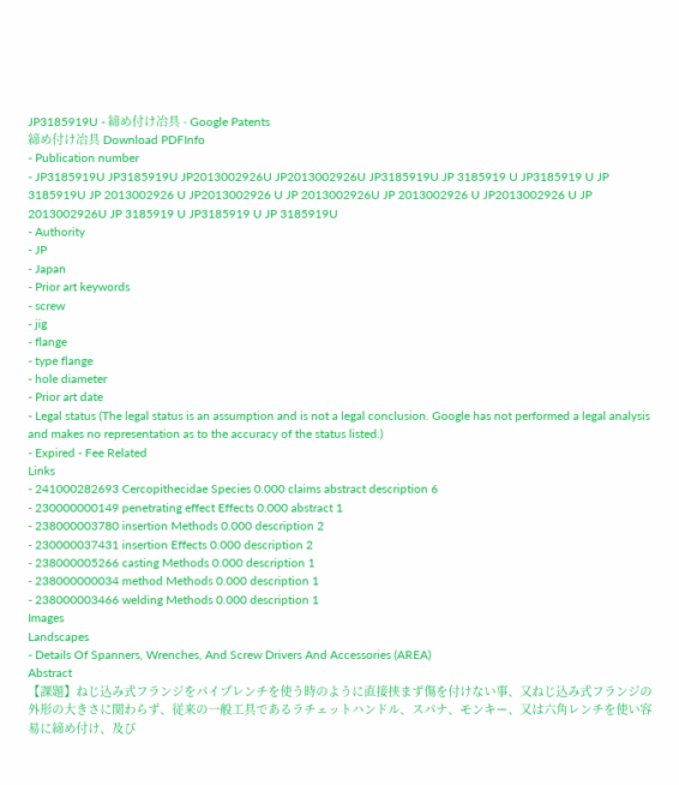JP3185919U - 締め付け冶具 - Google Patents
締め付け冶具 Download PDFInfo
- Publication number
- JP3185919U JP3185919U JP2013002926U JP2013002926U JP3185919U JP 3185919 U JP3185919 U JP 3185919U JP 2013002926 U JP2013002926 U JP 2013002926U JP 2013002926 U JP2013002926 U JP 2013002926U JP 3185919 U JP3185919 U JP 3185919U
- Authority
- JP
- Japan
- Prior art keywords
- screw
- jig
- flange
- type flange
- hole diameter
- Prior art date
- Legal status (The legal status is an assumption and is not a legal conclusion. Google has not performed a legal analysis and makes no representation as to the accuracy of the status listed.)
- Expired - Fee Related
Links
- 241000282693 Cercopithecidae Species 0.000 claims abstract description 6
- 230000000149 penetrating effect Effects 0.000 abstract 1
- 238000003780 insertion Methods 0.000 description 2
- 230000037431 insertion Effects 0.000 description 2
- 238000005266 casting Methods 0.000 description 1
- 238000000034 method Methods 0.000 description 1
- 238000003466 welding Methods 0.000 description 1
Images
Landscapes
- Details Of Spanners, Wrenches, And Screw Drivers And Accessories (AREA)
Abstract
【課題】ねじ込み式フランジをパイプレンチを使う時のように直接挟まず傷を付けない事、又ねじ込み式フランジの外形の大きさに関わらず、従来の一般工具であるラチェットハンドル、スパナ、モンキー、又は六角レンチを使い容易に締め付け、及び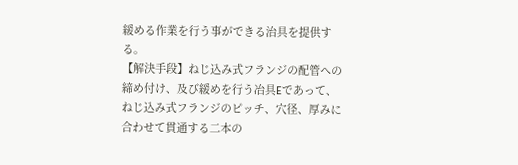緩める作業を行う事ができる治具を提供する。
【解決手段】ねじ込み式フランジの配管への締め付け、及び緩めを行う冶具Eであって、ねじ込み式フランジのピッチ、穴径、厚みに合わせて貫通する二本の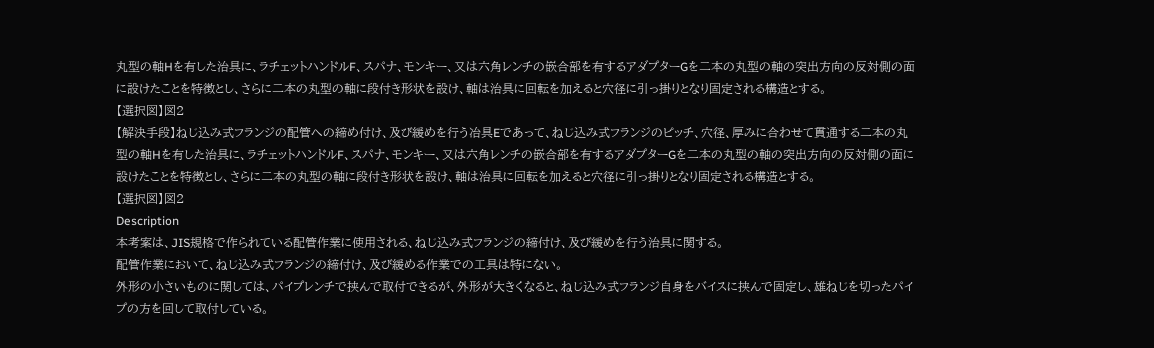丸型の軸Hを有した治具に、ラチェットハンドルF、スパナ、モンキー、又は六角レンチの嵌合部を有するアダプターGを二本の丸型の軸の突出方向の反対側の面に設けたことを特徴とし、さらに二本の丸型の軸に段付き形状を設け、軸は治具に回転を加えると穴径に引っ掛りとなり固定される構造とする。
【選択図】図2
【解決手段】ねじ込み式フランジの配管への締め付け、及び緩めを行う冶具Eであって、ねじ込み式フランジのピッチ、穴径、厚みに合わせて貫通する二本の丸型の軸Hを有した治具に、ラチェットハンドルF、スパナ、モンキー、又は六角レンチの嵌合部を有するアダプターGを二本の丸型の軸の突出方向の反対側の面に設けたことを特徴とし、さらに二本の丸型の軸に段付き形状を設け、軸は治具に回転を加えると穴径に引っ掛りとなり固定される構造とする。
【選択図】図2
Description
本考案は、JIS規格で作られている配管作業に使用される、ねじ込み式フランジの締付け、及び緩めを行う治具に関する。
配管作業において、ねじ込み式フランジの締付け、及び緩める作業での工具は特にない。
外形の小さいものに関しては、パイプレンチで挟んで取付できるが、外形が大きくなると、ねじ込み式フランジ自身をバイスに挟んで固定し、雄ねじを切ったパイプの方を回して取付している。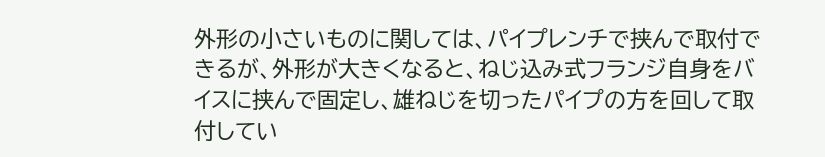外形の小さいものに関しては、パイプレンチで挟んで取付できるが、外形が大きくなると、ねじ込み式フランジ自身をバイスに挟んで固定し、雄ねじを切ったパイプの方を回して取付してい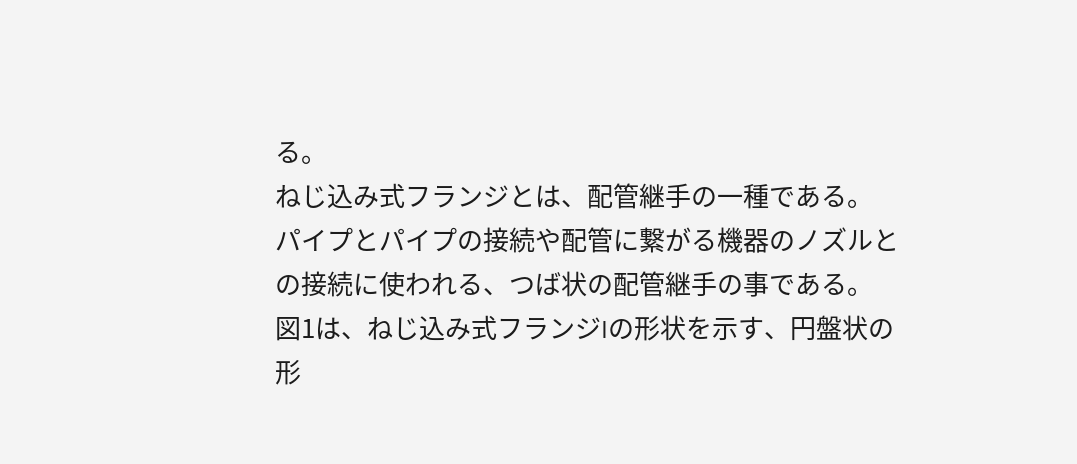る。
ねじ込み式フランジとは、配管継手の一種である。
パイプとパイプの接続や配管に繋がる機器のノズルとの接続に使われる、つば状の配管継手の事である。
図1は、ねじ込み式フランジIの形状を示す、円盤状の形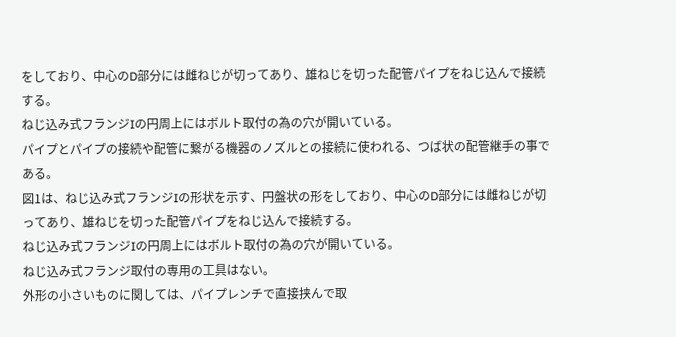をしており、中心のD部分には雌ねじが切ってあり、雄ねじを切った配管パイプをねじ込んで接続する。
ねじ込み式フランジIの円周上にはボルト取付の為の穴が開いている。
パイプとパイプの接続や配管に繋がる機器のノズルとの接続に使われる、つば状の配管継手の事である。
図1は、ねじ込み式フランジIの形状を示す、円盤状の形をしており、中心のD部分には雌ねじが切ってあり、雄ねじを切った配管パイプをねじ込んで接続する。
ねじ込み式フランジIの円周上にはボルト取付の為の穴が開いている。
ねじ込み式フランジ取付の専用の工具はない。
外形の小さいものに関しては、パイプレンチで直接挟んで取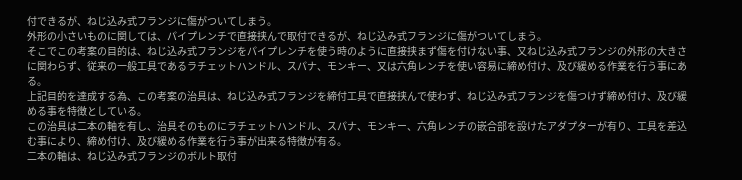付できるが、ねじ込み式フランジに傷がついてしまう。
外形の小さいものに関しては、パイプレンチで直接挟んで取付できるが、ねじ込み式フランジに傷がついてしまう。
そこでこの考案の目的は、ねじ込み式フランジをパイプレンチを使う時のように直接挟まず傷を付けない事、又ねじ込み式フランジの外形の大きさに関わらず、従来の一般工具であるラチェットハンドル、スパナ、モンキー、又は六角レンチを使い容易に締め付け、及び緩める作業を行う事にある。
上記目的を達成する為、この考案の治具は、ねじ込み式フランジを締付工具で直接挟んで使わず、ねじ込み式フランジを傷つけず締め付け、及び緩める事を特徴としている。
この治具は二本の軸を有し、治具そのものにラチェットハンドル、スパナ、モンキー、六角レンチの嵌合部を設けたアダプターが有り、工具を差込む事により、締め付け、及び緩める作業を行う事が出来る特徴が有る。
二本の軸は、ねじ込み式フランジのボルト取付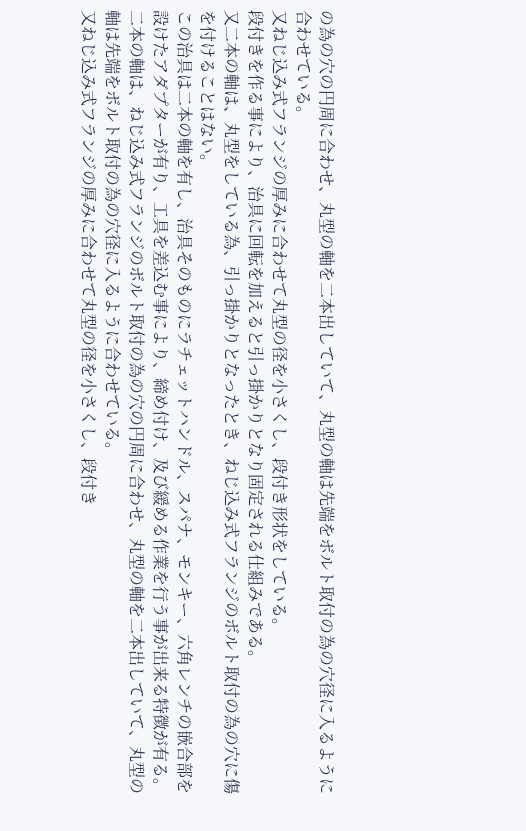の為の穴の円周に合わせ、丸型の軸を二本出していて、丸型の軸は先端をボルト取付の為の穴径に入るように合わせている。
又ねじ込み式フランジの厚みに合わせて丸型の径を小さくし、段付き形状をしている。
段付きを作る事により、治具に回転を加えると引っ掛かりとなり固定される仕組みである。
又二本の軸は、丸型をしている為、引っ掛かりとなったとき、ねじ込み式フランジのボルト取付の為の穴に傷を付けることはない。
この治具は二本の軸を有し、治具そのものにラチェットハンドル、スパナ、モンキー、六角レンチの嵌合部を設けたアダプターが有り、工具を差込む事により、締め付け、及び緩める作業を行う事が出来る特徴が有る。
二本の軸は、ねじ込み式フランジのボルト取付の為の穴の円周に合わせ、丸型の軸を二本出していて、丸型の軸は先端をボルト取付の為の穴径に入るように合わせている。
又ねじ込み式フランジの厚みに合わせて丸型の径を小さくし、段付き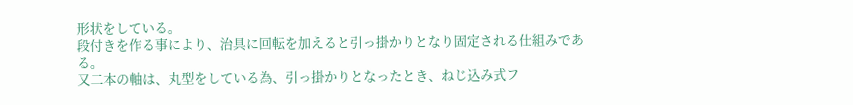形状をしている。
段付きを作る事により、治具に回転を加えると引っ掛かりとなり固定される仕組みである。
又二本の軸は、丸型をしている為、引っ掛かりとなったとき、ねじ込み式フ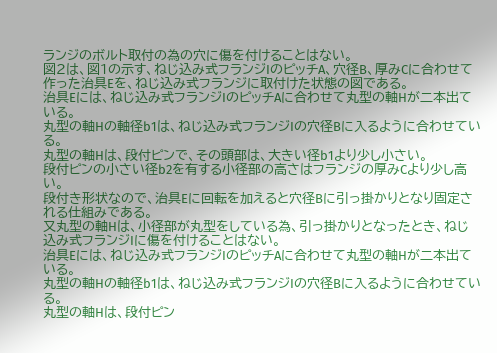ランジのボルト取付の為の穴に傷を付けることはない。
図2は、図1の示す、ねじ込み式フランジIのピッチA、穴径B、厚みCに合わせて作った治具Eを、ねじ込み式フランジに取付けた状態の図である。
治具Eには、ねじ込み式フランジIのピッチAに合わせて丸型の軸Hが二本出ている。
丸型の軸Hの軸径b1は、ねじ込み式フランジIの穴径Bに入るように合わせている。
丸型の軸Hは、段付ピンで、その頭部は、大きい径b1より少し小さい。
段付ピンの小さい径b2を有する小径部の高さはフランジの厚みCより少し高い。
段付き形状なので、治具Eに回転を加えると穴径Bに引っ掛かりとなり固定される仕組みである。
又丸型の軸Hは、小径部が丸型をしている為、引っ掛かりとなったとき、ねじ込み式フランジIに傷を付けることはない。
治具Eには、ねじ込み式フランジIのピッチAに合わせて丸型の軸Hが二本出ている。
丸型の軸Hの軸径b1は、ねじ込み式フランジIの穴径Bに入るように合わせている。
丸型の軸Hは、段付ピン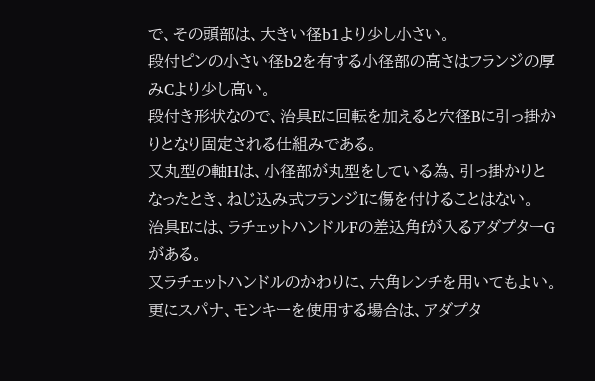で、その頭部は、大きい径b1より少し小さい。
段付ピンの小さい径b2を有する小径部の高さはフランジの厚みCより少し高い。
段付き形状なので、治具Eに回転を加えると穴径Bに引っ掛かりとなり固定される仕組みである。
又丸型の軸Hは、小径部が丸型をしている為、引っ掛かりとなったとき、ねじ込み式フランジIに傷を付けることはない。
治具Eには、ラチェットハンドルFの差込角fが入るアダプターGがある。
又ラチェットハンドルのかわりに、六角レンチを用いてもよい。
更にスパナ、モンキーを使用する場合は、アダプタ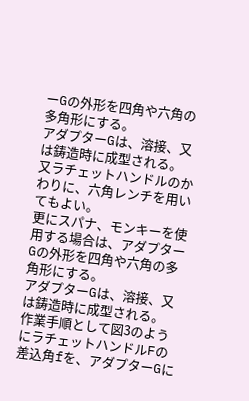ーGの外形を四角や六角の多角形にする。
アダプターGは、溶接、又は鋳造時に成型される。
又ラチェットハンドルのかわりに、六角レンチを用いてもよい。
更にスパナ、モンキーを使用する場合は、アダプターGの外形を四角や六角の多角形にする。
アダプターGは、溶接、又は鋳造時に成型される。
作業手順として図3のようにラチェットハンドルFの差込角fを、アダプターGに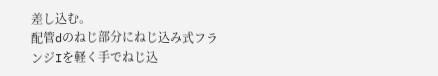差し込む。
配管dのねじ部分にねじ込み式フランジIを軽く手でねじ込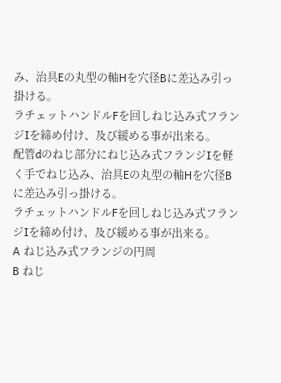み、治具Eの丸型の軸Hを穴径Bに差込み引っ掛ける。
ラチェットハンドルFを回しねじ込み式フランジIを締め付け、及び緩める事が出来る。
配管dのねじ部分にねじ込み式フランジIを軽く手でねじ込み、治具Eの丸型の軸Hを穴径Bに差込み引っ掛ける。
ラチェットハンドルFを回しねじ込み式フランジIを締め付け、及び緩める事が出来る。
A ねじ込み式フランジの円周
B ねじ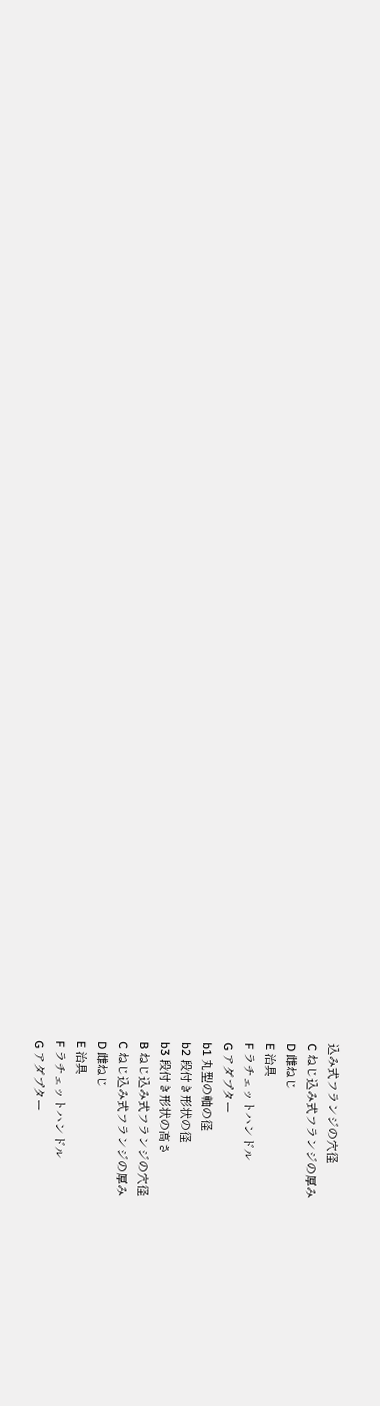込み式フランジの穴径
C ねじ込み式フランジの厚み
D 雌ねじ
E 治具
F ラチェットハンドル
G アダプター
b1 丸型の軸の径
b2 段付き形状の径
b3 段付き形状の高さ
B ねじ込み式フランジの穴径
C ねじ込み式フランジの厚み
D 雌ねじ
E 治具
F ラチェットハンドル
G アダプター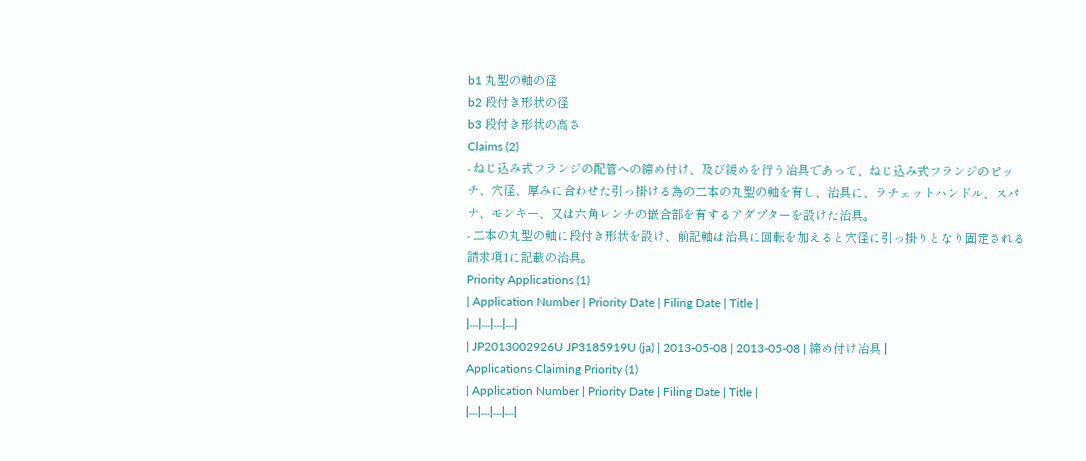b1 丸型の軸の径
b2 段付き形状の径
b3 段付き形状の高さ
Claims (2)
- ねじ込み式フランジの配管への締め付け、及び緩めを行う冶具であって、ねじ込み式フランジのピッチ、穴径、厚みに合わせた引っ掛ける為の二本の丸型の軸を有し、治具に、ラチェットハンドル、スパナ、モンキー、又は六角レンチの嵌合部を有するアダプターを設けた治具。
- 二本の丸型の軸に段付き形状を設け、前記軸は治具に回転を加えると穴径に引っ掛りとなり固定される請求項1に記載の治具。
Priority Applications (1)
| Application Number | Priority Date | Filing Date | Title |
|---|---|---|---|
| JP2013002926U JP3185919U (ja) | 2013-05-08 | 2013-05-08 | 締め付け冶具 |
Applications Claiming Priority (1)
| Application Number | Priority Date | Filing Date | Title |
|---|---|---|---|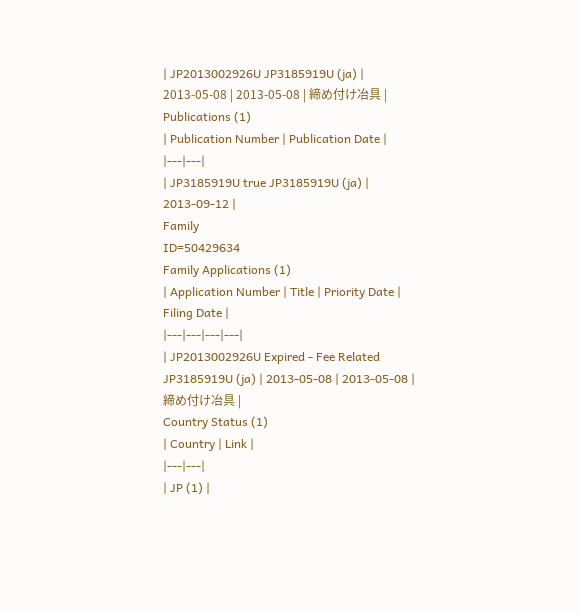| JP2013002926U JP3185919U (ja) | 2013-05-08 | 2013-05-08 | 締め付け冶具 |
Publications (1)
| Publication Number | Publication Date |
|---|---|
| JP3185919U true JP3185919U (ja) | 2013-09-12 |
Family
ID=50429634
Family Applications (1)
| Application Number | Title | Priority Date | Filing Date |
|---|---|---|---|
| JP2013002926U Expired - Fee Related JP3185919U (ja) | 2013-05-08 | 2013-05-08 | 締め付け冶具 |
Country Status (1)
| Country | Link |
|---|---|
| JP (1) |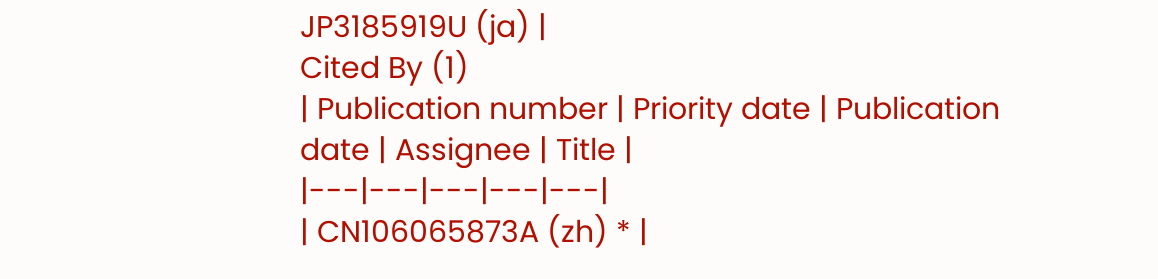JP3185919U (ja) |
Cited By (1)
| Publication number | Priority date | Publication date | Assignee | Title |
|---|---|---|---|---|
| CN106065873A (zh) * |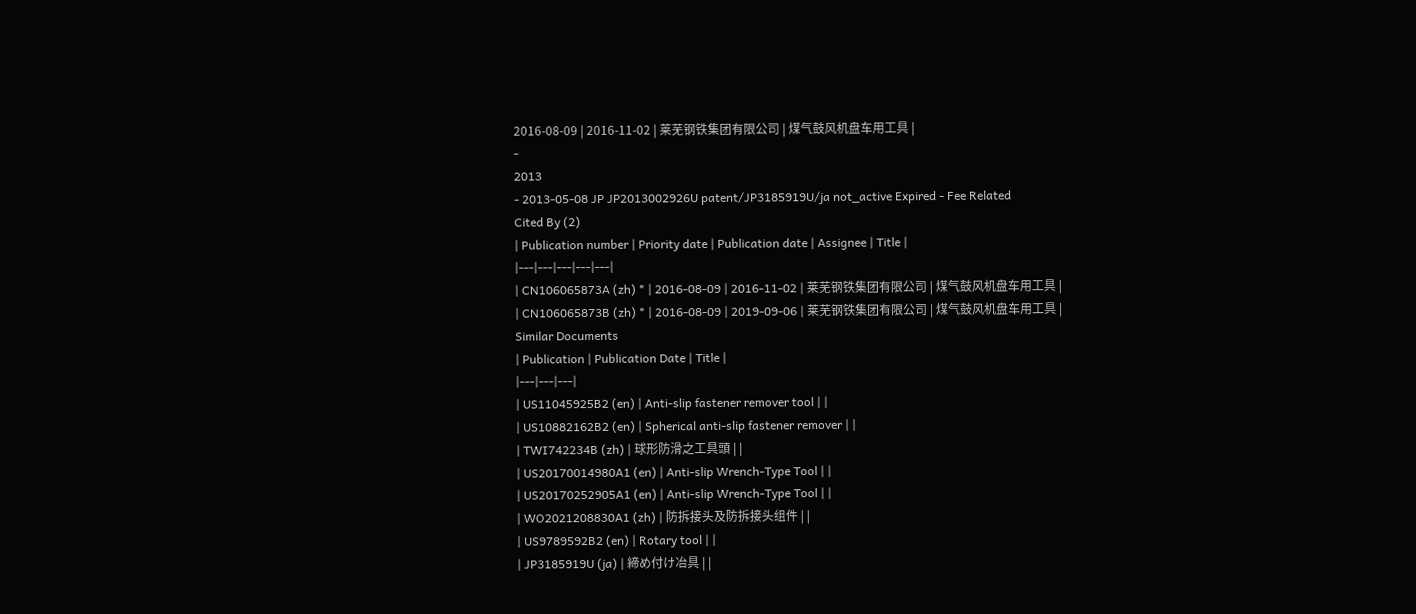2016-08-09 | 2016-11-02 | 莱芜钢铁集团有限公司 | 煤气鼓风机盘车用工具 |
-
2013
- 2013-05-08 JP JP2013002926U patent/JP3185919U/ja not_active Expired - Fee Related
Cited By (2)
| Publication number | Priority date | Publication date | Assignee | Title |
|---|---|---|---|---|
| CN106065873A (zh) * | 2016-08-09 | 2016-11-02 | 莱芜钢铁集团有限公司 | 煤气鼓风机盘车用工具 |
| CN106065873B (zh) * | 2016-08-09 | 2019-09-06 | 莱芜钢铁集团有限公司 | 煤气鼓风机盘车用工具 |
Similar Documents
| Publication | Publication Date | Title |
|---|---|---|
| US11045925B2 (en) | Anti-slip fastener remover tool | |
| US10882162B2 (en) | Spherical anti-slip fastener remover | |
| TWI742234B (zh) | 球形防滑之工具頭 | |
| US20170014980A1 (en) | Anti-slip Wrench-Type Tool | |
| US20170252905A1 (en) | Anti-slip Wrench-Type Tool | |
| WO2021208830A1 (zh) | 防拆接头及防拆接头组件 | |
| US9789592B2 (en) | Rotary tool | |
| JP3185919U (ja) | 締め付け冶具 | |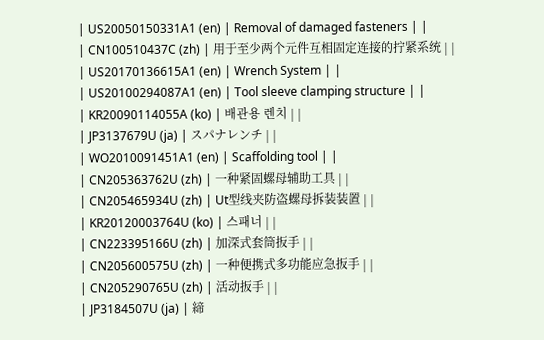| US20050150331A1 (en) | Removal of damaged fasteners | |
| CN100510437C (zh) | 用于至少两个元件互相固定连接的拧紧系统 | |
| US20170136615A1 (en) | Wrench System | |
| US20100294087A1 (en) | Tool sleeve clamping structure | |
| KR20090114055A (ko) | 배관용 렌치 | |
| JP3137679U (ja) | スパナレンチ | |
| WO2010091451A1 (en) | Scaffolding tool | |
| CN205363762U (zh) | 一种紧固螺母辅助工具 | |
| CN205465934U (zh) | Ut型线夹防盗螺母拆装装置 | |
| KR20120003764U (ko) | 스패너 | |
| CN223395166U (zh) | 加深式套筒扳手 | |
| CN205600575U (zh) | 一种便携式多功能应急扳手 | |
| CN205290765U (zh) | 活动扳手 | |
| JP3184507U (ja) | 締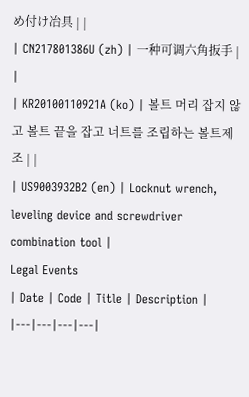め付け冶具 | |
| CN217801386U (zh) | 一种可调六角扳手 | |
| KR20100110921A (ko) | 볼트 머리 잡지 않고 볼트 끝을 잡고 너트를 조립하는 볼트제조 | |
| US9003932B2 (en) | Locknut wrench, leveling device and screwdriver combination tool |
Legal Events
| Date | Code | Title | Description |
|---|---|---|---|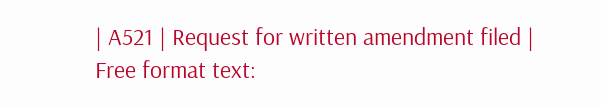| A521 | Request for written amendment filed |
Free format text: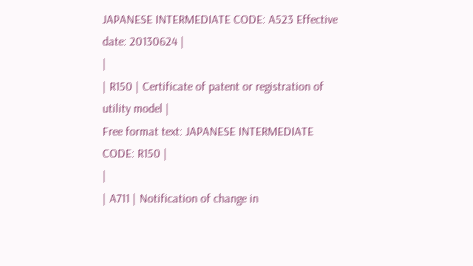JAPANESE INTERMEDIATE CODE: A523 Effective date: 20130624 |
|
| R150 | Certificate of patent or registration of utility model |
Free format text: JAPANESE INTERMEDIATE CODE: R150 |
|
| A711 | Notification of change in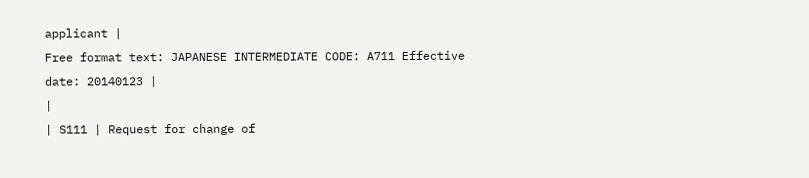applicant |
Free format text: JAPANESE INTERMEDIATE CODE: A711 Effective date: 20140123 |
|
| S111 | Request for change of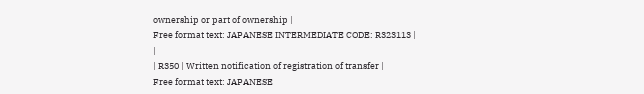ownership or part of ownership |
Free format text: JAPANESE INTERMEDIATE CODE: R323113 |
|
| R350 | Written notification of registration of transfer |
Free format text: JAPANESE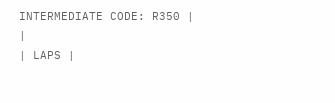INTERMEDIATE CODE: R350 |
|
| LAPS |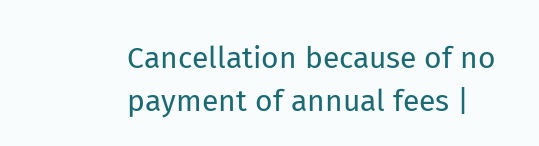Cancellation because of no payment of annual fees |